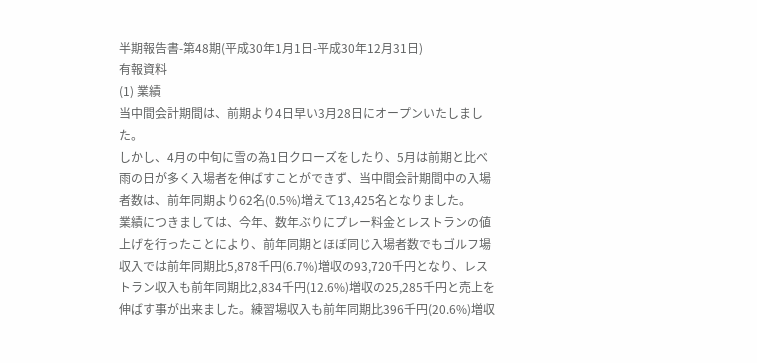半期報告書-第48期(平成30年1月1日-平成30年12月31日)
有報資料
(1) 業績
当中間会計期間は、前期より4日早い3月28日にオープンいたしました。
しかし、4月の中旬に雪の為1日クローズをしたり、5月は前期と比べ雨の日が多く入場者を伸ばすことができず、当中間会計期間中の入場者数は、前年同期より62名(0.5%)増えて13,425名となりました。
業績につきましては、今年、数年ぶりにプレー料金とレストランの値上げを行ったことにより、前年同期とほぼ同じ入場者数でもゴルフ場収入では前年同期比5,878千円(6.7%)増収の93,720千円となり、レストラン収入も前年同期比2,834千円(12.6%)増収の25,285千円と売上を伸ばす事が出来ました。練習場収入も前年同期比396千円(20.6%)増収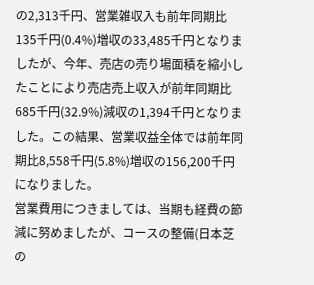の2,313千円、営業雑収入も前年同期比135千円(0.4%)増収の33,485千円となりましたが、今年、売店の売り場面積を縮小したことにより売店売上収入が前年同期比685千円(32.9%)減収の1,394千円となりました。この結果、営業収益全体では前年同期比8,558千円(5.8%)増収の156,200千円になりました。
営業費用につきましては、当期も経費の節減に努めましたが、コースの整備(日本芝の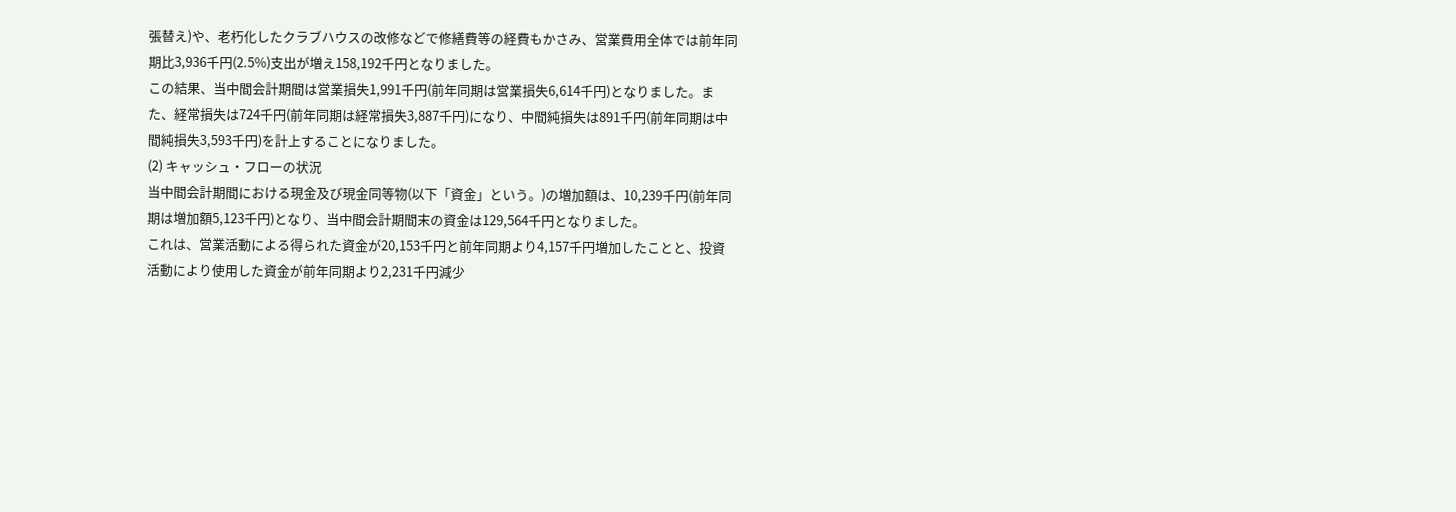張替え)や、老朽化したクラブハウスの改修などで修繕費等の経費もかさみ、営業費用全体では前年同期比3,936千円(2.5%)支出が増え158,192千円となりました。
この結果、当中間会計期間は営業損失1,991千円(前年同期は営業損失6,614千円)となりました。また、経常損失は724千円(前年同期は経常損失3,887千円)になり、中間純損失は891千円(前年同期は中間純損失3,593千円)を計上することになりました。
(2) キャッシュ・フローの状況
当中間会計期間における現金及び現金同等物(以下「資金」という。)の増加額は、10,239千円(前年同期は増加額5,123千円)となり、当中間会計期間末の資金は129,564千円となりました。
これは、営業活動による得られた資金が20,153千円と前年同期より4,157千円増加したことと、投資活動により使用した資金が前年同期より2,231千円減少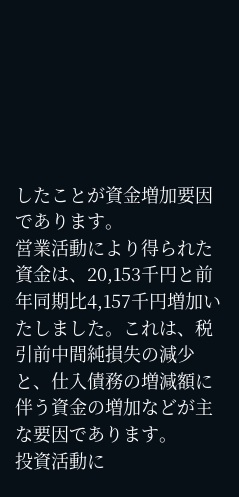したことが資金増加要因であります。
営業活動により得られた資金は、20,153千円と前年同期比4,157千円増加いたしました。これは、税引前中間純損失の減少と、仕入債務の増減額に伴う資金の増加などが主な要因であります。
投資活動に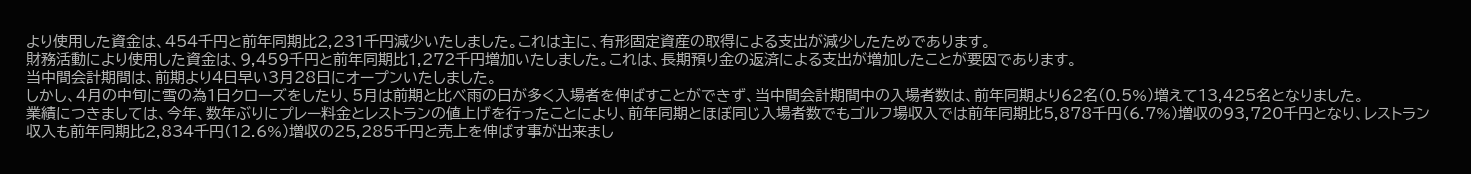より使用した資金は、454千円と前年同期比2,231千円減少いたしました。これは主に、有形固定資産の取得による支出が減少したためであります。
財務活動により使用した資金は、9,459千円と前年同期比1,272千円増加いたしました。これは、長期預り金の返済による支出が増加したことが要因であります。
当中間会計期間は、前期より4日早い3月28日にオープンいたしました。
しかし、4月の中旬に雪の為1日クローズをしたり、5月は前期と比べ雨の日が多く入場者を伸ばすことができず、当中間会計期間中の入場者数は、前年同期より62名(0.5%)増えて13,425名となりました。
業績につきましては、今年、数年ぶりにプレー料金とレストランの値上げを行ったことにより、前年同期とほぼ同じ入場者数でもゴルフ場収入では前年同期比5,878千円(6.7%)増収の93,720千円となり、レストラン収入も前年同期比2,834千円(12.6%)増収の25,285千円と売上を伸ばす事が出来まし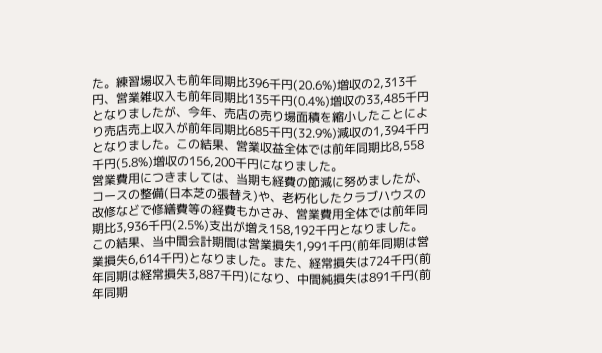た。練習場収入も前年同期比396千円(20.6%)増収の2,313千円、営業雑収入も前年同期比135千円(0.4%)増収の33,485千円となりましたが、今年、売店の売り場面積を縮小したことにより売店売上収入が前年同期比685千円(32.9%)減収の1,394千円となりました。この結果、営業収益全体では前年同期比8,558千円(5.8%)増収の156,200千円になりました。
営業費用につきましては、当期も経費の節減に努めましたが、コースの整備(日本芝の張替え)や、老朽化したクラブハウスの改修などで修繕費等の経費もかさみ、営業費用全体では前年同期比3,936千円(2.5%)支出が増え158,192千円となりました。
この結果、当中間会計期間は営業損失1,991千円(前年同期は営業損失6,614千円)となりました。また、経常損失は724千円(前年同期は経常損失3,887千円)になり、中間純損失は891千円(前年同期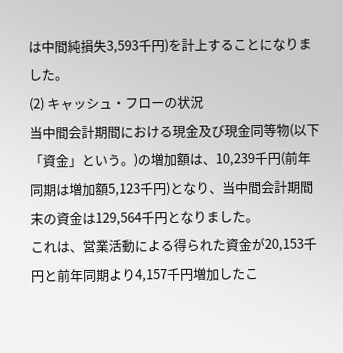は中間純損失3,593千円)を計上することになりました。
(2) キャッシュ・フローの状況
当中間会計期間における現金及び現金同等物(以下「資金」という。)の増加額は、10,239千円(前年同期は増加額5,123千円)となり、当中間会計期間末の資金は129,564千円となりました。
これは、営業活動による得られた資金が20,153千円と前年同期より4,157千円増加したこ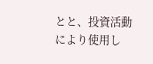とと、投資活動により使用し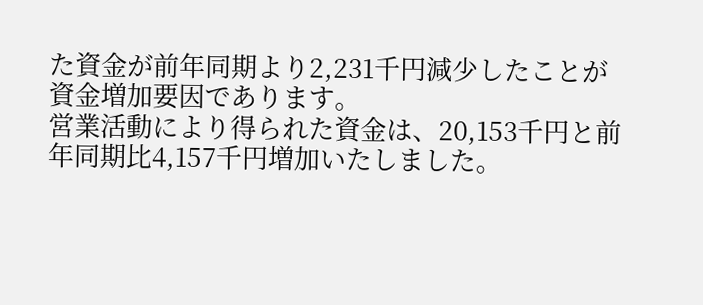た資金が前年同期より2,231千円減少したことが資金増加要因であります。
営業活動により得られた資金は、20,153千円と前年同期比4,157千円増加いたしました。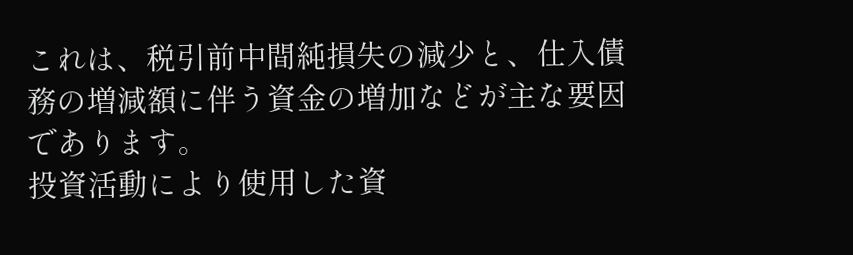これは、税引前中間純損失の減少と、仕入債務の増減額に伴う資金の増加などが主な要因であります。
投資活動により使用した資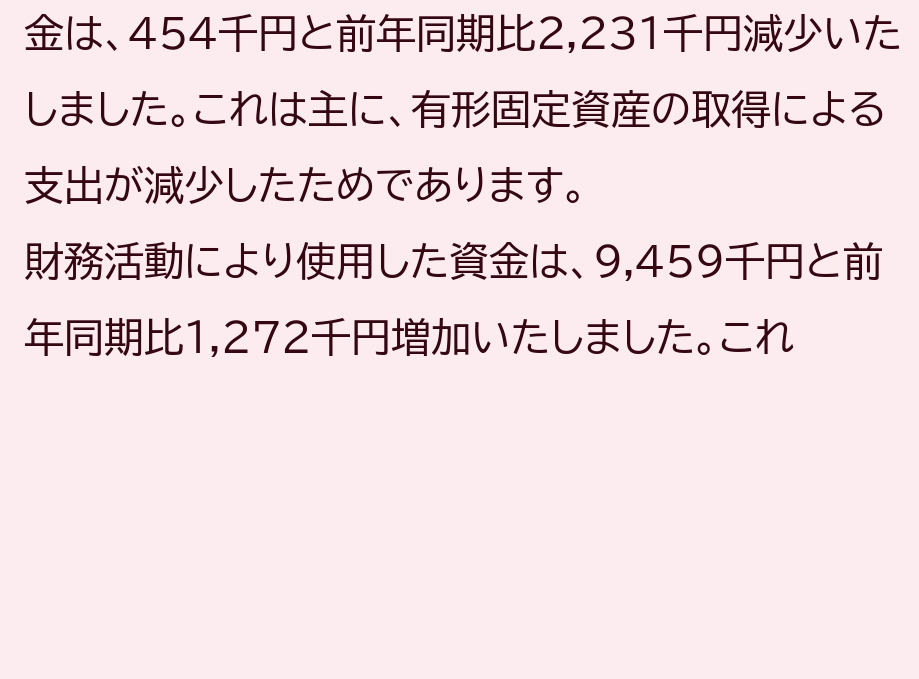金は、454千円と前年同期比2,231千円減少いたしました。これは主に、有形固定資産の取得による支出が減少したためであります。
財務活動により使用した資金は、9,459千円と前年同期比1,272千円増加いたしました。これ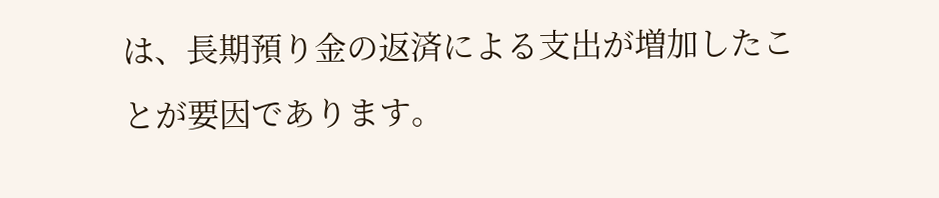は、長期預り金の返済による支出が増加したことが要因であります。